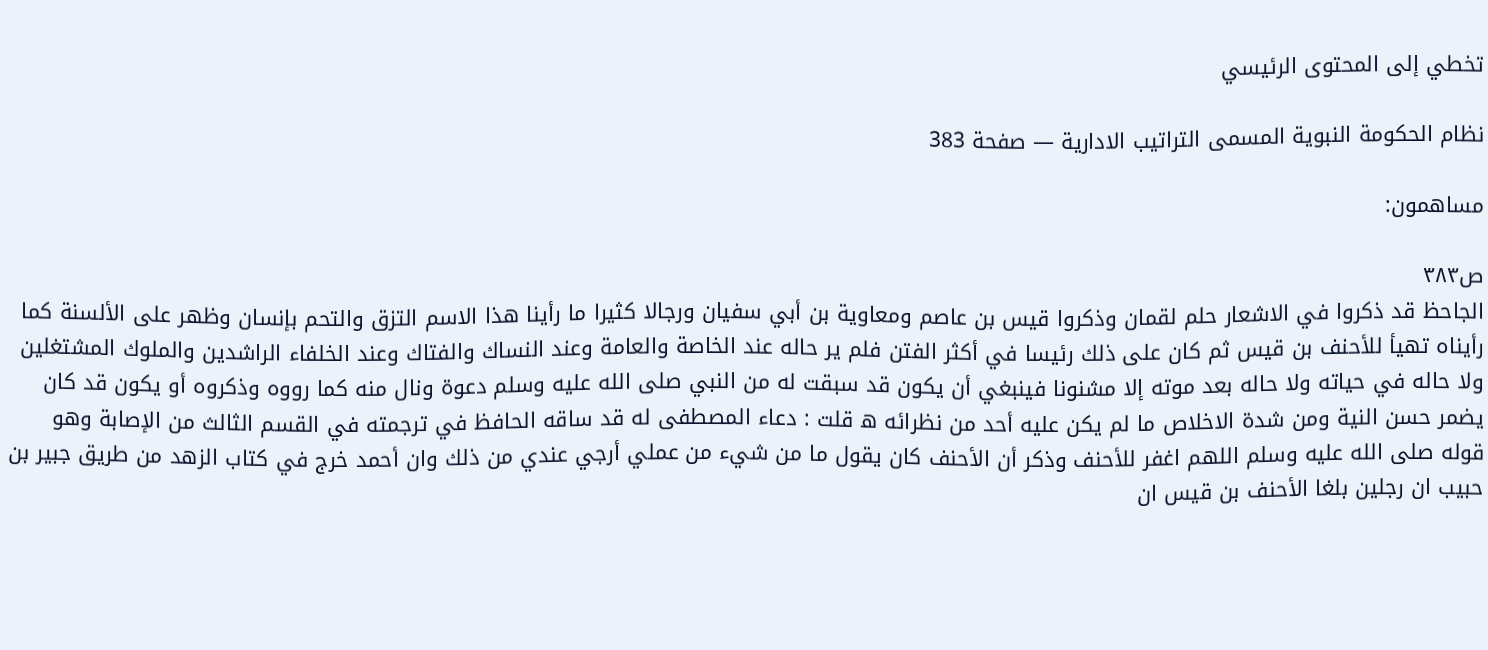تخطي إلى المحتوى الرئيسي

نظام الحكومة النبوية المسمى التراتيب الادارية — صفحة 383

مساهمون:

ص٣٨٣
الجاحظ قد ذكروا في الاشعار حلم لقمان وذكروا قيس بن عاصم ومعاوية بن أبي سفيان ورجالا كثيرا ما رأينا هذا الاسم التزق والتحم بإنسان وظهر على الألسنة كما رأيناه تهيأ للأحنف بن قيس ثم كان على ذلك رئيسا في أكثر الفتن فلم ير حاله عند الخاصة والعامة وعند النساك والفتاك وعند الخلفاء الراشدين والملوك المشتغلين ولا حاله في حياته ولا حاله بعد موته إلا مشنونا فينبغي أن يكون قد سبقت له من النبي صلى الله عليه وسلم دعوة ونال منه كما رووه وذكروه أو يكون قد كان يضمر حسن النية ومن شدة الاخلاص ما لم يكن عليه أحد من نظرائه ه‍ قلت : دعاء المصطفى له قد ساقه الحافظ في ترجمته في القسم الثالث من الإصابة وهو قوله صلى الله عليه وسلم اللهم اغفر للأحنف وذكر أن الأحنف كان يقول ما من شيء من عملي أرجي عندي من ذلك وان أحمد خرج في كتاب الزهد من طريق جبير بن حبيب ان رجلين بلغا الأحنف بن قيس ان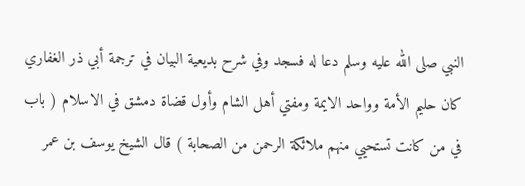النبي صلى الله عليه وسلم دعا له فسجد وفي شرح بديعية البيان في ترجمة أبي ذر الغفاري كان حليم الأمة وواحد الايمة ومفتي أهل الشام وأول قضاة دمشق في الاسلام ( باب في من كانت تستحيي منهم ملائكة الرحمن من الصحابة ) قال الشيخ يوسف بن عمر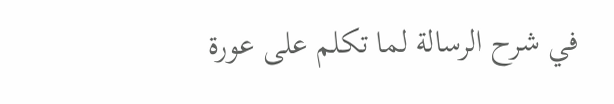في شرح الرسالة لما تكلم على عورة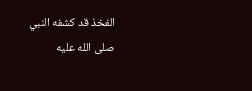الفخذ قد كشفه النبي صلى الله عليه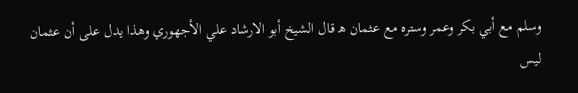وسلم مع أبي بكر وعمر وستره مع عثمان ه‍ قال الشيخ أبو الارشاد علي الأجهوري وهذا يدل على أن عثمان ليس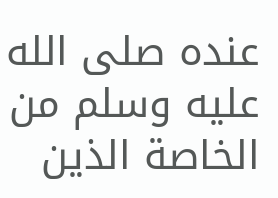عنده صلى الله عليه وسلم من الخاصة الذين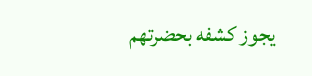يجوز كشفه بحضرتهم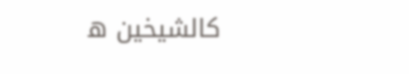كالشيخين ه‍